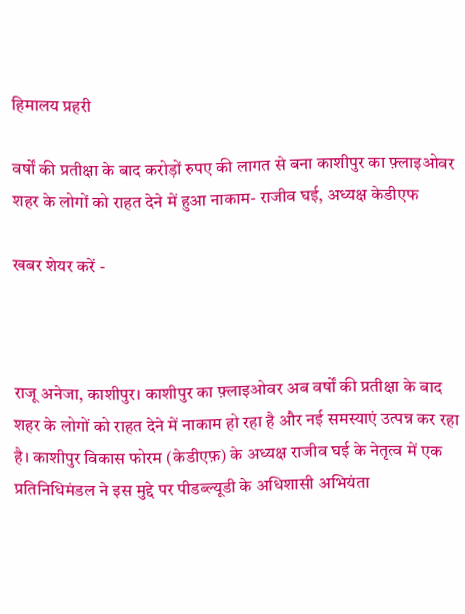हिमालय प्रहरी

वर्षों की प्रतीक्षा के बाद करोड़ों रुपए की लागत से बना काशीपुर का फ़्लाइओवर शहर के लोगों को राहत देने में हुआ नाकाम- राजीव घई, अध्यक्ष केडीएफ

खबर शेयर करें -



राजू अनेजा, काशीपुर। काशीपुर का फ़्लाइओवर अब वर्षों की प्रतीक्षा के बाद शहर के लोगों को राहत देने में नाकाम हो रहा है और नई समस्याएं उत्पन्न कर रहा है। काशीपुर विकास फोरम (केडीएफ़) के अध्यक्ष राजीव घई के नेतृत्व में एक प्रतिनिधिमंडल ने इस मुद्दे पर पीडब्ल्यूडी के अधिशासी अभियंता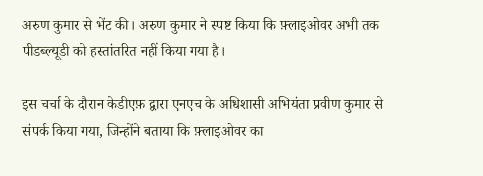अरुण कुमार से भेंट की। अरुण कुमार ने स्पष्ट किया कि फ़्लाइओवर अभी तक पीडब्ल्यूडी को हस्तांतरित नहीं किया गया है।

इस चर्चा के दौरान केडीएफ़ द्वारा एनएच के अधिशासी अभियंता प्रवीण कुमार से संपर्क किया गया, जिन्होंने बताया कि फ़्लाइओवर का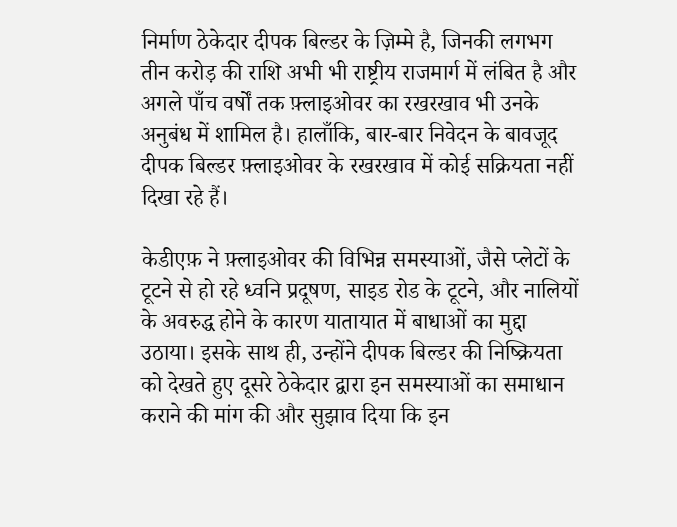निर्माण ठेकेदार दीपक बिल्डर के ज़िम्मे है, जिनकी लगभग तीन करोड़ की राशि अभी भी राष्ट्रीय राजमार्ग में लंबित है और अगले पाँच वर्षों तक फ़्लाइओवर का रखरखाव भी उनके अनुबंध में शामिल है। हालाँकि, बार-बार निवेदन के बावजूद दीपक बिल्डर फ़्लाइओवर के रखरखाव में कोई सक्रियता नहीं दिखा रहे हैं।

केडीएफ़ ने फ़्लाइओवर की विभिन्न समस्याओं, जैसे प्लेटों के टूटने से हो रहे ध्वनि प्रदूषण, साइड रोड के टूटने, और नालियों के अवरुद्ध होने के कारण यातायात में बाधाओं का मुद्दा उठाया। इसके साथ ही, उन्होंने दीपक बिल्डर की निष्क्रियता को देखते हुए दूसरे ठेकेदार द्वारा इन समस्याओं का समाधान कराने की मांग की और सुझाव दिया कि इन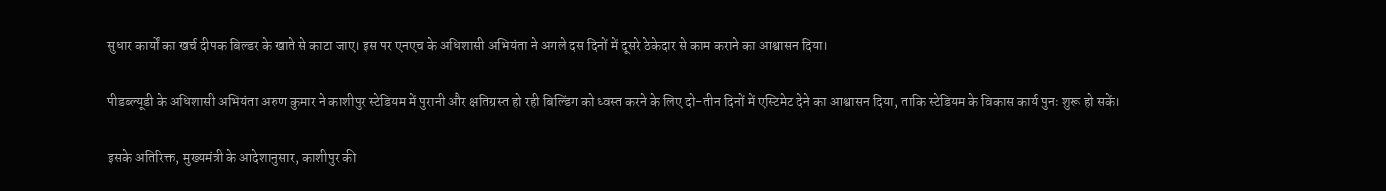सुधार कार्यों का खर्च दीपक बिल्डर के खाते से काटा जाए। इस पर एनएच के अधिशासी अभियंता ने अगले दस दिनों में दूसरे ठेकेदार से काम कराने का आश्वासन दिया।

पीडब्ल्यूडी के अधिशासी अभियंता अरुण कुमार ने काशीपुर स्टेडियम में पुरानी और क्षतिग्रस्त हो रही बिल्डिंग को ध्वस्त करने के लिए दो-तीन दिनों में एस्टिमेट देने का आश्वासन दिया, ताकि स्टेडियम के विकास कार्य पुनः शुरू हो सकें।

इसके अतिरिक्त, मुख्यमंत्री के आदेशानुसार, काशीपुर की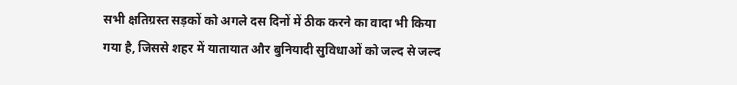सभी क्षतिग्रस्त सड़कों को अगले दस दिनों में ठीक करने का वादा भी किया गया है, जिससे शहर में यातायात और बुनियादी सुविधाओं को जल्द से जल्द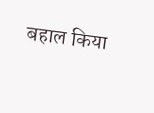बहाल किया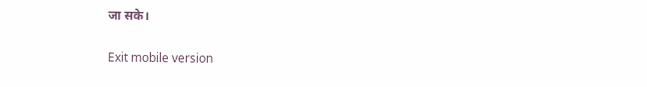जा सके।

Exit mobile version